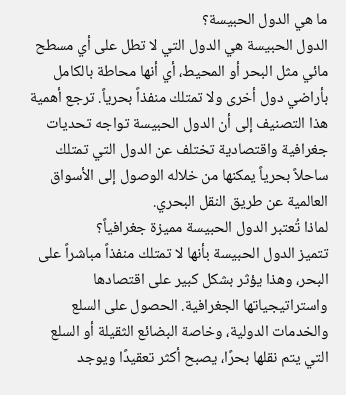ما هي الدول الحبيسة؟
الدول الحبيسة هي الدول التي لا تطل على أي مسطح مائي مثل البحر أو المحيط، أي أنها محاطة بالكامل بأراضي دول أخرى ولا تمتلك منفذاً بحرياً. ترجع أهمية هذا التصنيف إلى أن الدول الحبيسة تواجه تحديات جغرافية واقتصادية تختلف عن الدول التي تمتلك ساحلاً بحرياً يمكنها من خلاله الوصول إلى الأسواق العالمية عن طريق النقل البحري.
لماذا تُعتبر الدول الحبيسة مميزة جغرافياً؟
تتميز الدول الحبيسة بأنها لا تمتلك منفذاً مباشراً على البحر، وهذا يؤثر بشكل كبير على اقتصادها واستراتيجياتها الجغرافية. الحصول على السلع والخدمات الدولية، وخاصة البضائع الثقيلة أو السلع التي يتم نقلها بحرًا، يصبح أكثر تعقيدًا ويوجد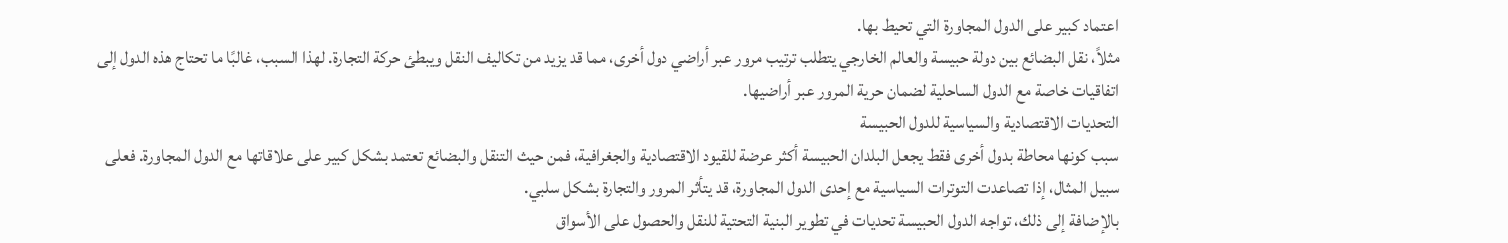اعتماد كبير على الدول المجاورة التي تحيط بها.
مثلاً، نقل البضائع بين دولة حبيسة والعالم الخارجي يتطلب ترتيب مرور عبر أراضي دول أخرى، مما قد يزيد من تكاليف النقل ويبطئ حركة التجارة. لهذا السبب، غالبًا ما تحتاج هذه الدول إلى اتفاقيات خاصة مع الدول الساحلية لضمان حرية المرور عبر أراضيها.
التحديات الاقتصادية والسياسية للدول الحبيسة
سبب كونها محاطة بدول أخرى فقط يجعل البلدان الحبيسة أكثر عرضة للقيود الاقتصادية والجغرافية، فمن حيث التنقل والبضائع تعتمد بشكل كبير على علاقاتها مع الدول المجاورة. فعلى سبيل المثال، إذا تصاعدت التوترات السياسية مع إحدى الدول المجاورة، قد يتأثر المرور والتجارة بشكل سلبي.
بالإضافة إلى ذلك، تواجه الدول الحبيسة تحديات في تطوير البنية التحتية للنقل والحصول على الأسواق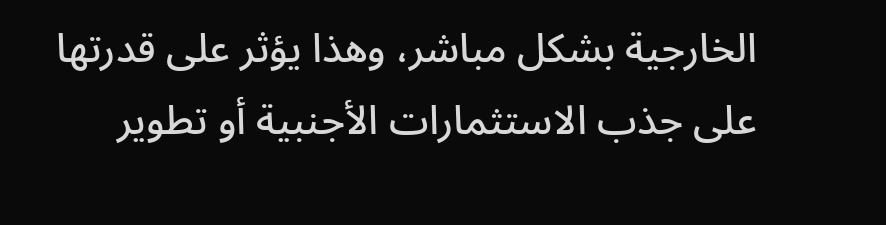الخارجية بشكل مباشر، وهذا يؤثر على قدرتها على جذب الاستثمارات الأجنبية أو تطوير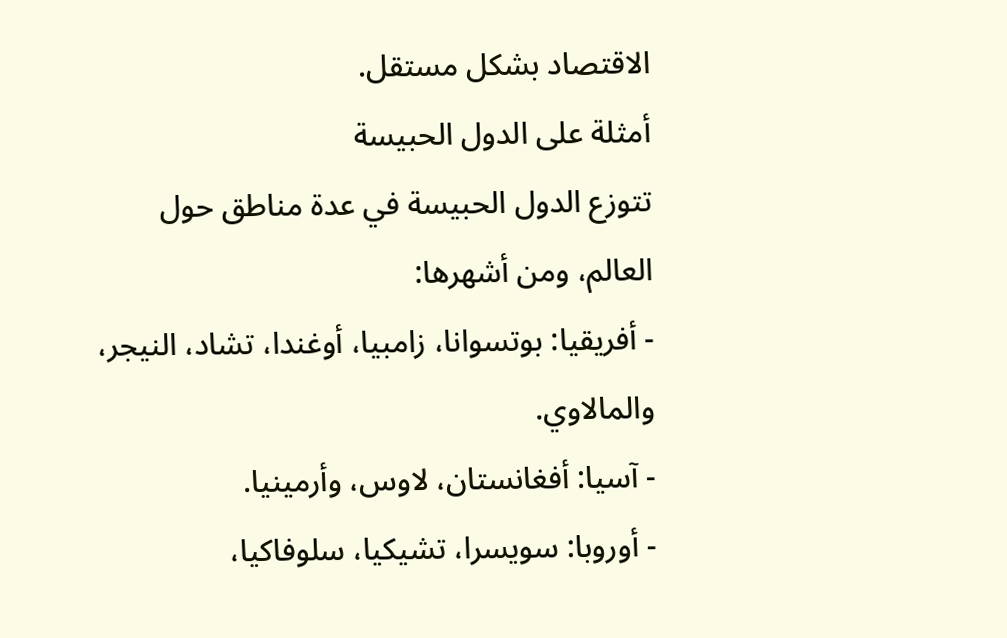الاقتصاد بشكل مستقل.
أمثلة على الدول الحبيسة
تتوزع الدول الحبيسة في عدة مناطق حول العالم، ومن أشهرها:
- أفريقيا: بوتسوانا، زامبيا، أوغندا، تشاد، النيجر، والمالاوي.
- آسيا: أفغانستان، لاوس، وأرمينيا.
- أوروبا: سويسرا، تشيكيا، سلوفاكيا،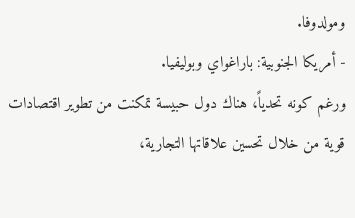ومولدوفا.
- أمريكا الجنوبية: باراغواي وبوليفيا.
ورغم كونه تحدياً، هناك دول حبيسة تمكنت من تطوير اقتصادات قوية من خلال تحسين علاقاتها التجارية،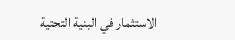الاستثمار في البنية التحتية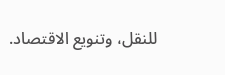للنقل، وتنويع الاقتصاد.